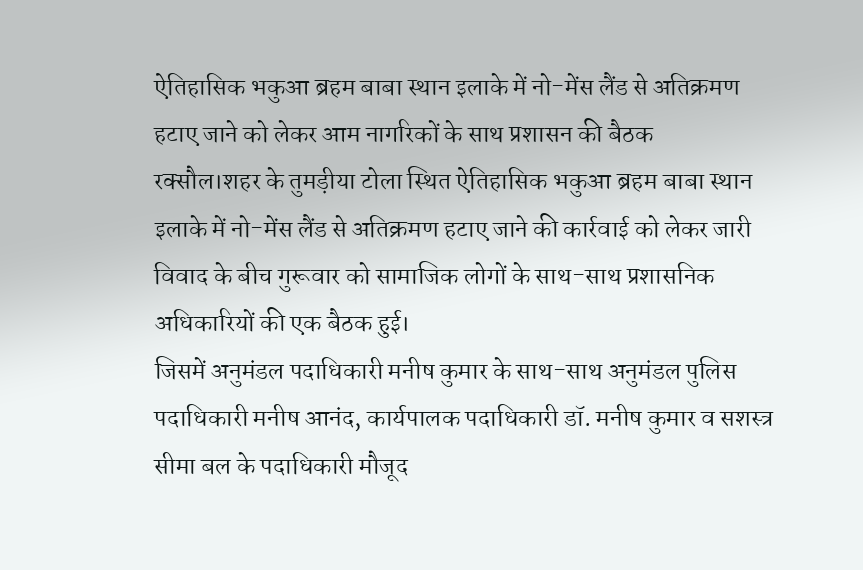ऐतिहासिक भकुआ ब्रहम बाबा स्थान इलाके में नो-मेंस लैंड से अतिक्रमण हटाए जाने को लेकर आम नागरिकों के साथ प्रशासन की बैठक
रक्सौल।शहर के तुमड़ीया टोला स्थित ऐतिहासिक भकुआ ब्रहम बाबा स्थान इलाके में नो-मेंस लैंड से अतिक्रमण हटाए जाने की कार्रवाई को लेकर जारी विवाद के बीच गुरूवार को सामाजिक लोगों के साथ-साथ प्रशासनिक अधिकारियों की एक बैठक हुई।
जिसमें अनुमंडल पदाधिकारी मनीष कुमार के साथ-साथ अनुमंडल पुलिस पदाधिकारी मनीष आनंद, कार्यपालक पदाधिकारी डॉ. मनीष कुमार व सशस्त्र सीमा बल के पदाधिकारी मौजूद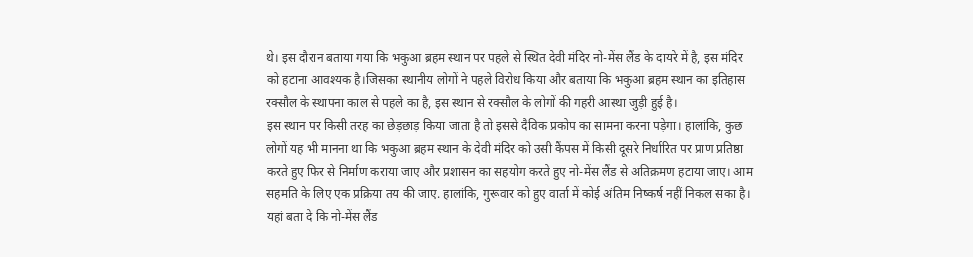थे। इस दौरान बताया गया कि भकुआ ब्रहम स्थान पर पहले से स्थित देवी मंदिर नो-मेंस लैंड के दायरे में है, इस मंदिर को हटाना आवश्यक है।जिसका स्थानीय लोगों ने पहले विरोध किया और बताया कि भकुआ ब्रहम स्थान का इतिहास रक्सौल के स्थापना काल से पहले का है, इस स्थान से रक्सौल के लोगों की गहरी आस्था जुड़ी हुई है।
इस स्थान पर किसी तरह का छेड़छाड़ किया जाता है तो इससे दैविक प्रकोप का सामना करना पड़ेगा। हालांकि, कुछ लोगों यह भी मानना था कि भकुआ ब्रहम स्थान के देवी मंदिर को उसी कैंपस में किसी दूसरे निर्धारित पर प्राण प्रतिष्ठा करते हुए फिर से निर्माण कराया जाए और प्रशासन का सहयोग करते हुए नो-मेंस लैंड से अतिक्रमण हटाया जाए। आम सहमति के लिए एक प्रक्रिया तय की जाए. हालांकि, गुरूवार को हुए वार्ता में कोई अंतिम निष्कर्ष नहीं निकल सका है।
यहां बता दे कि नो-मेंस लैंड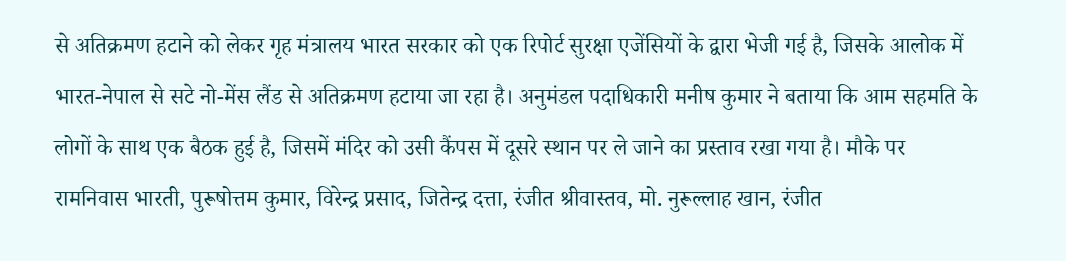से अतिक्रमण हटाने को लेकर गृह मंत्रालय भारत सरकार को एक रिपोर्ट सुरक्षा एजेंसियों के द्वारा भेजी गई है, जिसके आलोक में भारत-नेपाल से सटे नो-मेंस लैंड से अतिक्रमण हटाया जा रहा है। अनुमंडल पदाधिकारी मनीष कुमार ने बताया कि आम सहमति के लोगों के साथ एक बैठक हुई है, जिसमें मंदिर को उसी कैंपस में दूसरे स्थान पर ले जाने का प्रस्ताव रखा गया है। मौके पर रामनिवास भारती, पुरूषोत्तम कुमार, विरेन्द्र प्रसाद, जितेन्द्र दत्ता, रंजीत श्रीवास्तव, मो. नुरूल्लाह खान, रंजीत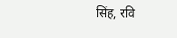सिंह, रवि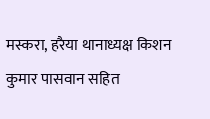मस्करा, हरैया थानाध्यक्ष किशन कुमार पासवान सहित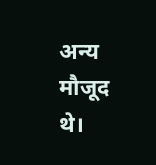अन्य मौजूद थे।